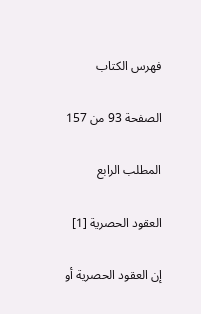فهرس الكتاب

الصفحة 93 من 157

المطلب الرابع

العقود الحصرية [1]

إن العقود الحصرية أو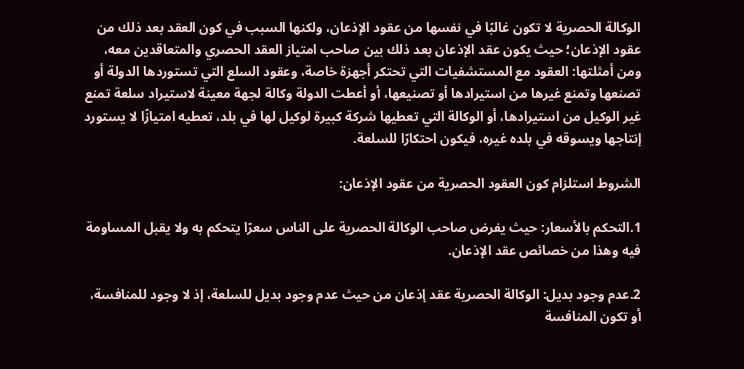الوكالة الحصرية لا تكون غالبًا في نفسها من عقود الإذعان، ولكنها السبب في كون العقد بعد ذلك من عقود الإذعان؛ حيث يكون عقد الإذعان بعد ذلك بين صاحب امتياز العقد الحصري والمتعاقدين معه، ومن أمثلتها: العقود مع المستشفيات التي تحتكر أجهزة خاصة، وعقود السلع التي تستوردها الدولة أو تصنعها وتمنع غيرها من استيرادها أو تصنيعها، أو أعطت الدولة وكالة لجهة معينة لاستيراد سلعة تمنع غير الوكيل من استيرادها، أو الوكالة التي تعطيها شركة كبيرة لوكيل لها في بلد، تعطيه امتيازًا لا يستورد إنتاجها ويسوقه في بلده غيره، فيكون احتكارًا للسلعة.

الشروط استلزام كون العقود الحصرية من عقود الإذعان:

1.التحكم بالأسعار: حيث يفرض صاحب الوكالة الحصرية على الناس سعرًا يتحكم به ولا يقبل المساومة فيه وهذا من خصائص عقد الإذعان.

2.عدم وجود بديل: الوكالة الحصرية عقد إذعان من حيث عدم وجود بديل للسلعة، إذ لا وجود للمنافسة، أو تكون المنافسة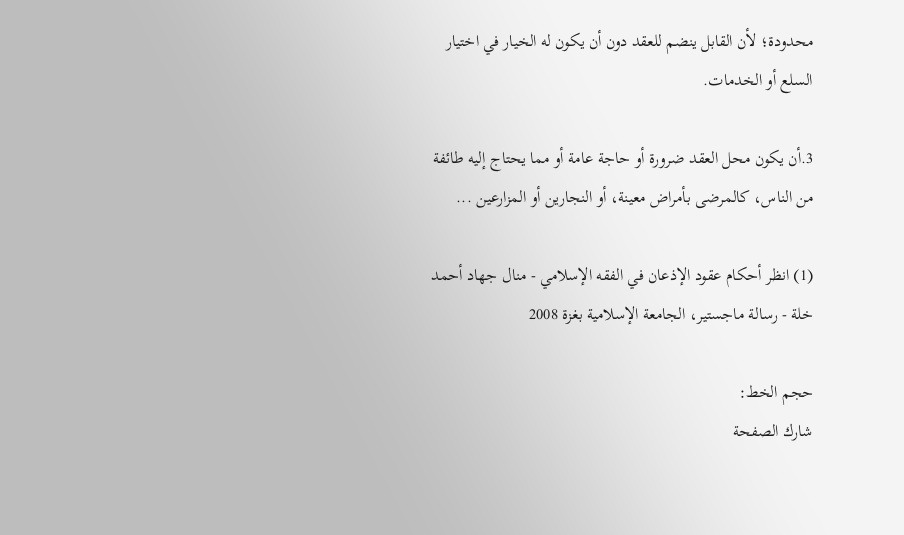محدودة؛ لأن القابل ينضم للعقد دون أن يكون له الخيار في اختيار السلع أو الخدمات.

3.أن يكون محل العقد ضرورة أو حاجة عامة أو مما يحتاج إليه طائفة من الناس، كالمرضى بأمراض معينة، أو النجارين أو المزارعين ...

(1) انظر أحكام عقود الإذعان في الفقه الإسلامي - منال جهاد أحمد خلة - رسالة ماجستير، الجامعة الإسلامية بغزة 2008

حجم الخط:
شارك الصفحة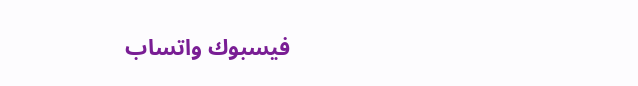فيسبوك واتساب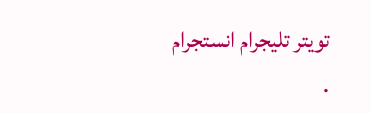تويتر تليجرام انستجرام
.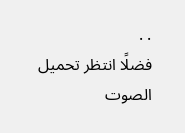. .
فضلًا انتظر تحميل الصوت